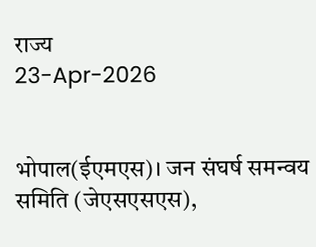राज्य
23-Apr-2026


भोपाल(ईएमएस)। जन संघर्ष समन्वय समिति (जेएसएसएस),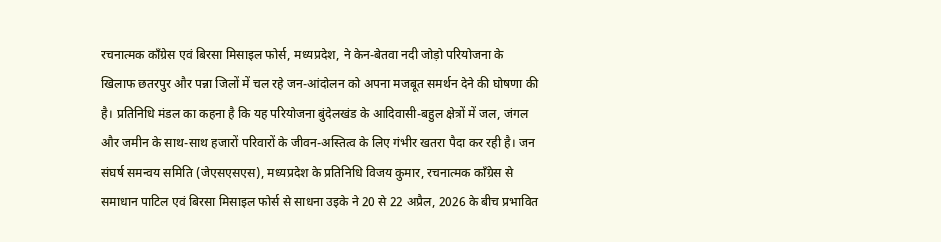रचनात्मक कॉंग्रेस एवं बिरसा मिसाइल फोर्स, मध्यप्रदेश, ने केन-बेतवा नदी जोड़ो परियोजना के खिलाफ छतरपुर और पन्ना जिलों में चल रहे जन-आंदोलन को अपना मजबूत समर्थन देने की घोषणा की है। प्रतिनिधि मंडल का कहना है कि यह परियोजना बुंदेलखंड के आदिवासी-बहुल क्षेत्रों में जल, जंगल और जमीन के साथ-साथ हजारों परिवारों के जीवन-अस्तित्व के लिए गंभीर खतरा पैदा कर रही है। जन संघर्ष समन्वय समिति (जेएसएसएस), मध्यप्रदेश के प्रतिनिधि विजय कुमार, रचनात्मक कॉंग्रेस से समाधान पाटिल एवं बिरसा मिसाइल फोर्स से साधना उइके ने 20 से 22 अप्रैल, 2026 के बीच प्रभावित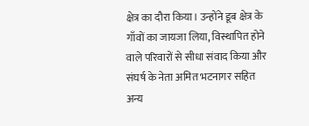क्षेत्र का दौरा किया। उन्होंने डूब क्षेत्र के गाँवों का जायजा लिया, विस्थापित होने वाले परिवारों से सीधा संवाद किया और संघर्ष के नेता अमित भटनागर सहित अन्य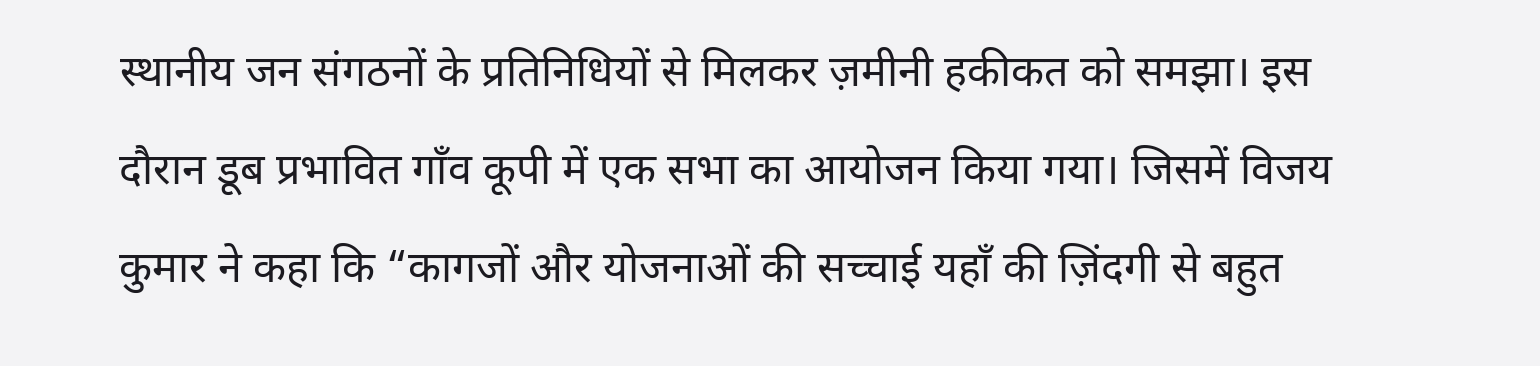स्थानीय जन संगठनों के प्रतिनिधियों से मिलकर ज़मीनी हकीकत को समझा। इस दौरान डूब प्रभावित गाँव कूपी में एक सभा का आयोजन किया गया। जिसमें विजय कुमार ने कहा कि “कागजों और योजनाओं की सच्चाई यहाँ की ज़िंदगी से बहुत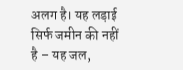अलग है। यह लड़ाई सिर्फ जमीन की नहीं है – यह जल,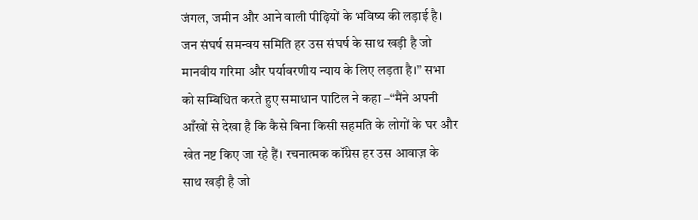जंगल, जमीन और आने वाली पीढ़ियों के भविष्य की लड़ाई है। जन संघर्ष समन्वय समिति हर उस संघर्ष के साथ खड़ी है जो मानवीय गरिमा और पर्यावरणीय न्याय के लिए लड़ता है।” सभा को सम्बिधित करते हुए समाधान पाटिल ने कहा –“मैंने अपनी आँखों से देखा है कि कैसे बिना किसी सहमति के लोगों के घर और खेत नष्ट किए जा रहे हैं। रचनात्मक कॉंग्रेस हर उस आवाज़ के साथ खड़ी है जो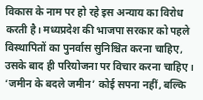विकास के नाम पर हो रहे इस अन्याय का विरोध करती है। मध्यप्रदेश की भाजपा सरकार को पहले विस्थापितों का पुनर्वास सुनिश्चित करना चाहिए, उसके बाद ही परियोजना पर विचार करना चाहिए। ‘जमीन के बदले जमीन’ कोई सपना नहीं, बल्कि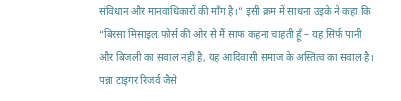संविधान और मानवाधिकारों की माँग है।” इसी क्रम में साधना उइके ने कहा कि “बिरसा मिसाइल फोर्स की ओर से मैं साफ कहना चाहती हूँ – यह सिर्फ पानी और बिजली का सवाल नहीं है, यह आदिवासी समाज के अस्तित्व का सवाल है। पन्ना टाइगर रिजर्व जैसे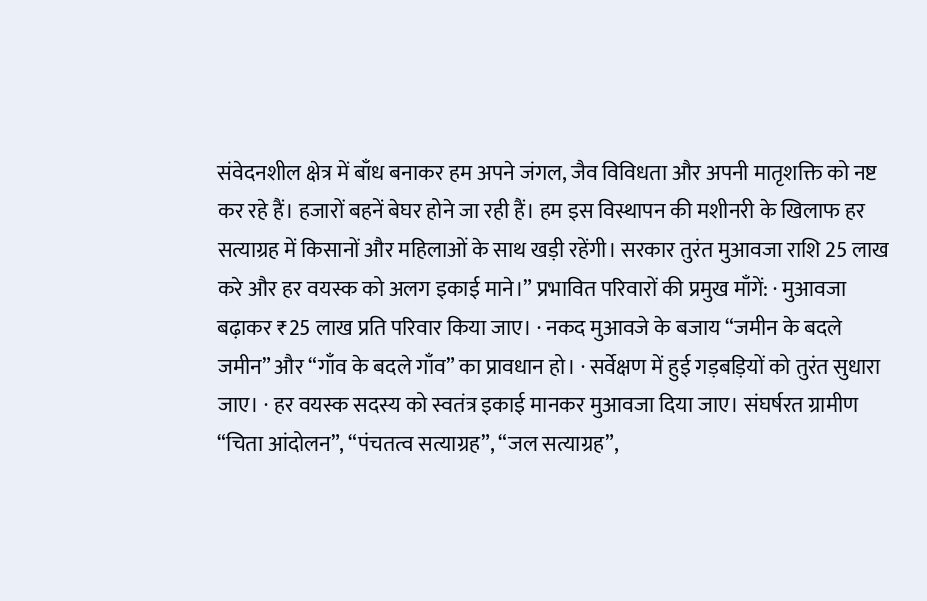संवेदनशील क्षेत्र में बाँध बनाकर हम अपने जंगल, जैव विविधता और अपनी मातृशक्ति को नष्ट कर रहे हैं। हजारों बहनें बेघर होने जा रही हैं। हम इस विस्थापन की मशीनरी के खिलाफ हर सत्याग्रह में किसानों और महिलाओं के साथ खड़ी रहेंगी। सरकार तुरंत मुआवजा राशि 25 लाख करे और हर वयस्क को अलग इकाई माने।” प्रभावित परिवारों की प्रमुख माँगें: · मुआवजा बढ़ाकर ₹25 लाख प्रति परिवार किया जाए। · नकद मुआवजे के बजाय “जमीन के बदले जमीन” और “गाँव के बदले गाँव” का प्रावधान हो। · सर्वेक्षण में हुई गड़बड़ियों को तुरंत सुधारा जाए। · हर वयस्क सदस्य को स्वतंत्र इकाई मानकर मुआवजा दिया जाए। संघर्षरत ग्रामीण “चिता आंदोलन”, “पंचतत्व सत्याग्रह”, “जल सत्याग्रह”,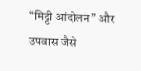“मिट्टी आंदोलन” और उपवास जैसे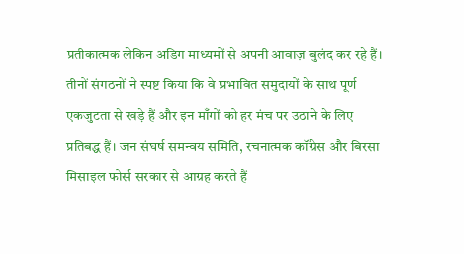प्रतीकात्मक लेकिन अडिग माध्यमों से अपनी आवाज़ बुलंद कर रहे हैं। तीनों संगठनों ने स्पष्ट किया कि वे प्रभावित समुदायों के साथ पूर्ण एकजुटता से खड़े हैं और इन माँगों को हर मंच पर उठाने के लिए प्रतिबद्ध हैं। जन संघर्ष समन्वय समिति, रचनात्मक कॉंग्रेस और बिरसा मिसाइल फोर्स सरकार से आग्रह करते हैं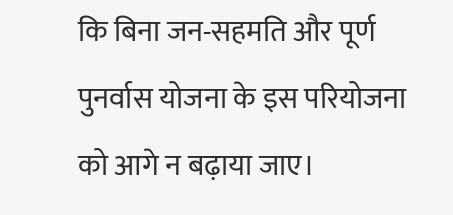कि बिना जन-सहमति और पूर्ण पुनर्वास योजना के इस परियोजना को आगे न बढ़ाया जाए।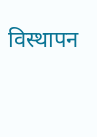विस्थापन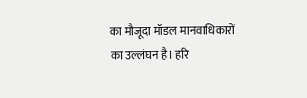का मौजूदा मॉडल मानवाधिकारों का उल्लंघन है। हरि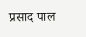प्रसाद पाल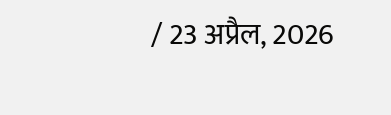/ 23 अप्रैल, 2026